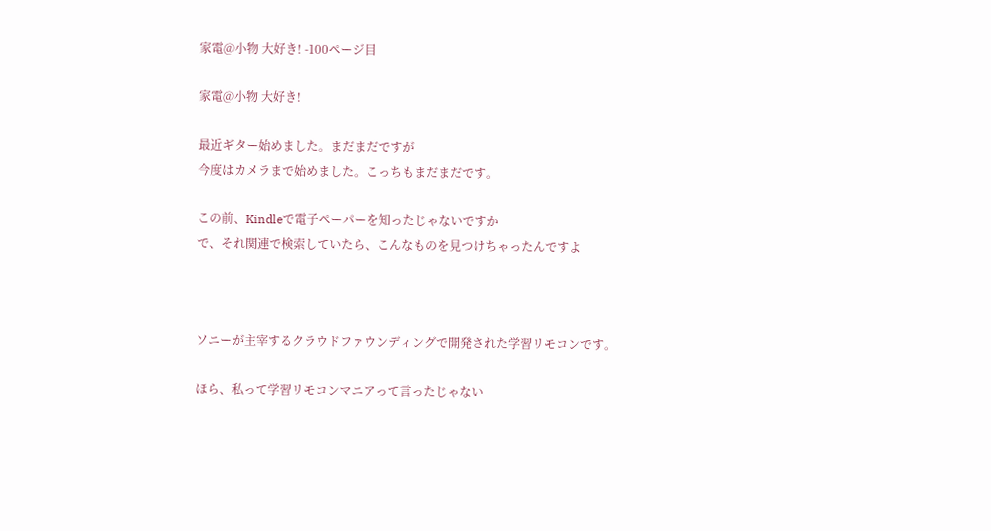家電@小物 大好き! -100ページ目

家電@小物 大好き!

最近ギター始めました。まだまだですが
今度はカメラまで始めました。こっちもまだまだです。

この前、Kindleで電子ペーパーを知ったじゃないですか
で、それ関連で検索していたら、こんなものを見つけちゃったんですよ



ソニーが主宰するクラウドファウンディングで開発された学習リモコンです。

ほら、私って学習リモコンマニアって言ったじゃない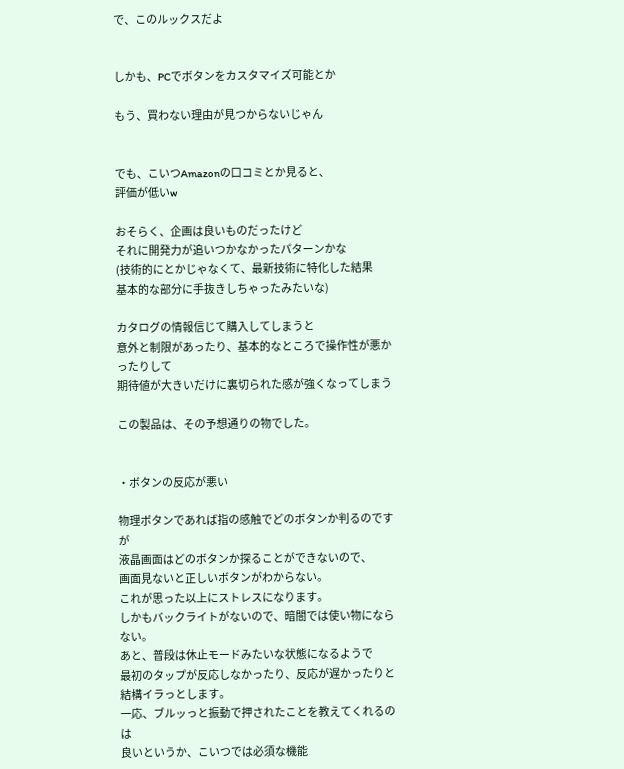で、このルックスだよ


しかも、PCでボタンをカスタマイズ可能とか

もう、買わない理由が見つからないじゃん


でも、こいつAmazonの口コミとか見ると、
評価が低いw

おそらく、企画は良いものだったけど
それに開発力が追いつかなかったパターンかな
(技術的にとかじゃなくて、最新技術に特化した結果
基本的な部分に手抜きしちゃったみたいな)

カタログの情報信じて購入してしまうと
意外と制限があったり、基本的なところで操作性が悪かったりして
期待値が大きいだけに裏切られた感が強くなってしまう

この製品は、その予想通りの物でした。


・ボタンの反応が悪い

物理ボタンであれば指の感触でどのボタンか判るのですが
液晶画面はどのボタンか探ることができないので、
画面見ないと正しいボタンがわからない。
これが思った以上にストレスになります。
しかもバックライトがないので、暗闇では使い物にならない。
あと、普段は休止モードみたいな状態になるようで
最初のタップが反応しなかったり、反応が遅かったりと
結構イラっとします。
一応、ブルッっと振動で押されたことを教えてくれるのは
良いというか、こいつでは必須な機能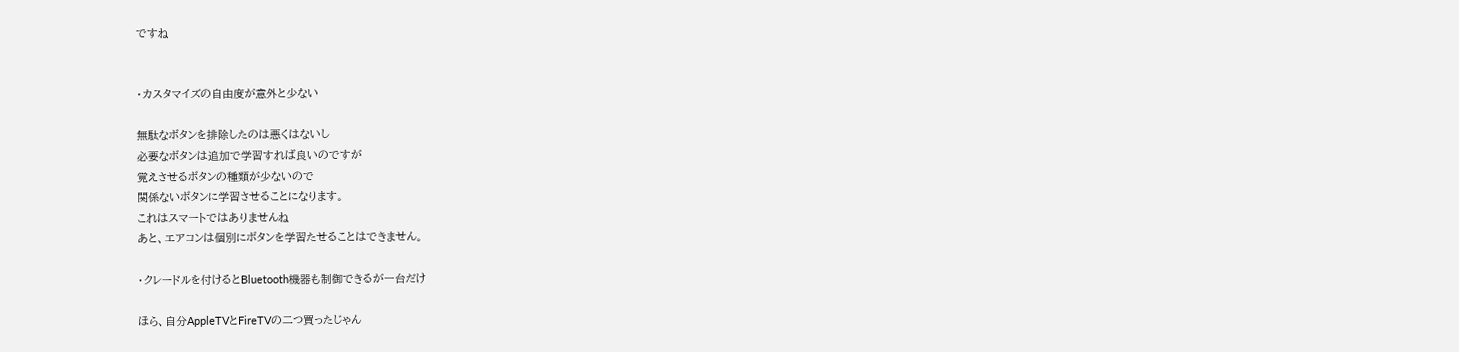ですね


・カスタマイズの自由度が意外と少ない

無駄なボタンを排除したのは悪くはないし
必要なボタンは追加で学習すれば良いのですが
覚えさせるボタンの種類が少ないので
関係ないボタンに学習させることになります。
これはスマートではありませんね
あと、エアコンは個別にボタンを学習たせることはできません。

・クレードルを付けるとBluetooth機器も制御できるが一台だけ

ほら、自分AppleTVとFireTVの二つ買ったじゃん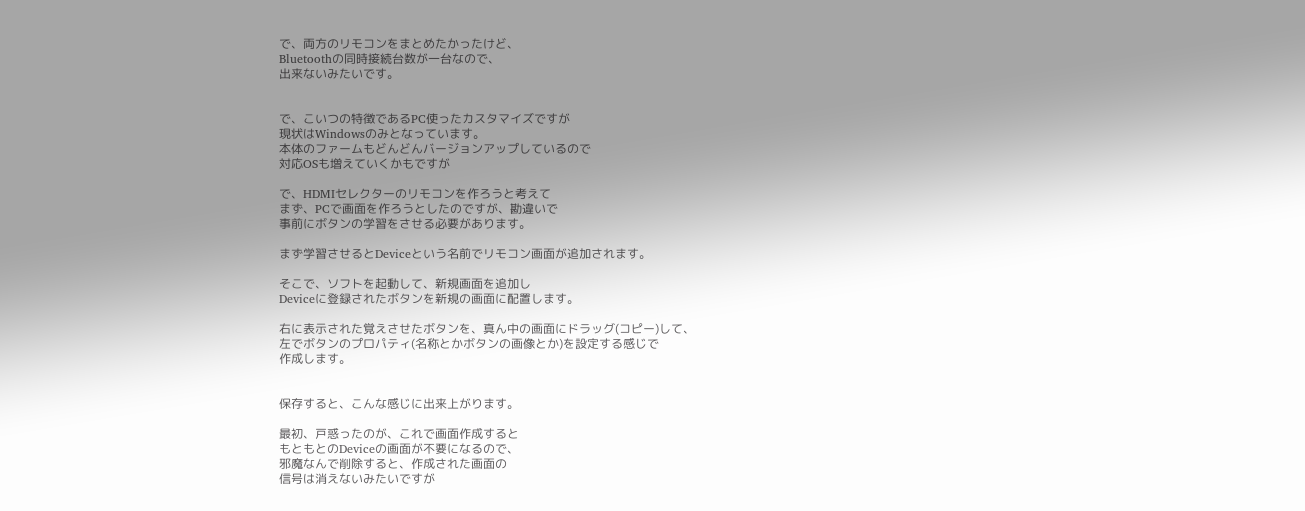で、両方のリモコンをまとめたかったけど、
Bluetoothの同時接続台数が一台なので、
出来ないみたいです。


で、こいつの特徴であるPC使ったカスタマイズですが
現状はWindowsのみとなっています。
本体のファームもどんどんバージョンアップしているので
対応OSも増えていくかもですが

で、HDMIセレクターのリモコンを作ろうと考えて
まず、PCで画面を作ろうとしたのですが、勘違いで
事前にボタンの学習をさせる必要があります。

まず学習させるとDeviceという名前でリモコン画面が追加されます。

そこで、ソフトを起動して、新規画面を追加し
Deviceに登録されたボタンを新規の画面に配置します。

右に表示された覚えさせたボタンを、真ん中の画面にドラッグ(コピー)して、
左でボタンのプロパティ(名称とかボタンの画像とか)を設定する感じで
作成します。


保存すると、こんな感じに出来上がります。

最初、戸惑ったのが、これで画面作成すると
もともとのDeviceの画面が不要になるので、
邪魔なんで削除すると、作成された画面の
信号は消えないみたいですが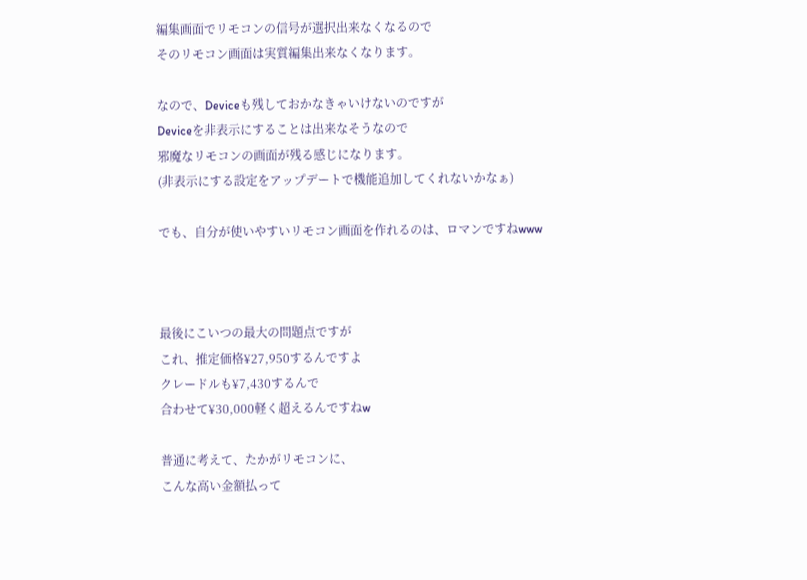編集画面でリモコンの信号が選択出来なくなるので
そのリモコン画面は実質編集出来なくなります。

なので、Deviceも残しておかなきゃいけないのですが
Deviceを非表示にすることは出来なそうなので
邪魔なリモコンの画面が残る感じになります。
(非表示にする設定をアップデートで機能追加してくれないかなぁ)

でも、自分が使いやすいリモコン画面を作れるのは、ロマンですねwww



最後にこいつの最大の問題点ですが
これ、推定価格¥27,950するんですよ
クレードルも¥7,430するんで
合わせて¥30,000軽く超えるんですねw

普通に考えて、たかがリモコンに、
こんな高い金額払って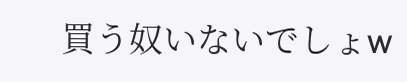買う奴いないでしょw